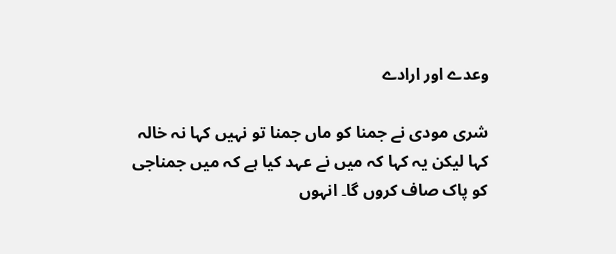وعدے اور ارادے

شری مودی نے جمنا کو ماں جمنا تو نہیں کہا نہ خالہ کہا لیکن یہ کہا کہ میں نے عہد کیا ہے کہ میں جمناجی کو پاک صاف کروں گا۔ انہوں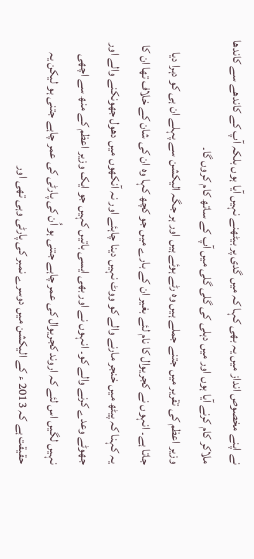نے اپنے مخصوص انداز میں یہ بھی کہا کہ میں گدی پر بیٹھنے نہیں آیا ہوں بلکہ آپ کے کاندھے سے کاندھا ملاکر کام کرنے آیا ہوں اور میں دہلی کی گلی گلی میں آپ کے ساتھ کام کروں گا۔
وزیر اعظم کی تقریر میں جتنے جملے ہیں وہ رٹے ہوئے ہیں اور ہر جگہ الیکشن سے پہلے ان ہی کو دہرا دیا جاتا ہے۔ انہوں نے کجریوال کا نام لئے بغیر ان کے بارے میں جو کچھ کہا وہ ان کی شان کے خلاف تھا ان کا یہ کہنا کہ پیٹھ میں خنجر مارنے والے کو ووٹ نہیں دینا چاہئے اور نہ آنکھوں میں دھول جھونکنے والے اور جھوٹے وعدے کرنے والے کو۔ انہوں نے اور بھی ایسی باتیں کہیں جو ایک وزیر اعظم کے منھ سے اچھی نہیں لگیں اس لئے کہ اروند کجریوال کی عمر چاہے جتنی ہو اُن کی پارٹی کی عمر چاہے جتنی ہو لیکن یہ حقیقت ہے کہ 2013 ء کے الیکشن میں دوسرے نمبر کی پارٹی وہی تھی اور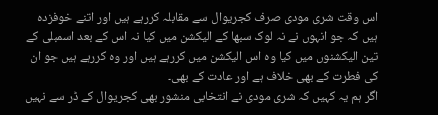اس وقت شری مودی صرف کجریوال سے مقابلہ کررہے ہیں اور اتنے خوفزدہ ہیں کہ جو انہوں نے نہ لوک سبھا کے الیکشن میں کیا نہ اس کے بعد اسمبلی کے تین الیکشنوں میں کیا وہ اس الیکشن میں کررہے ہیں اور وہ کررہے ہیں جو ان کی فطرت کے بھی خلاف ہے اور عادت کے بھی۔
اگر ہم یہ کہیں کہ شری مودی نے انتخابی منشور بھی کجریوال کے ڈر سے نہیں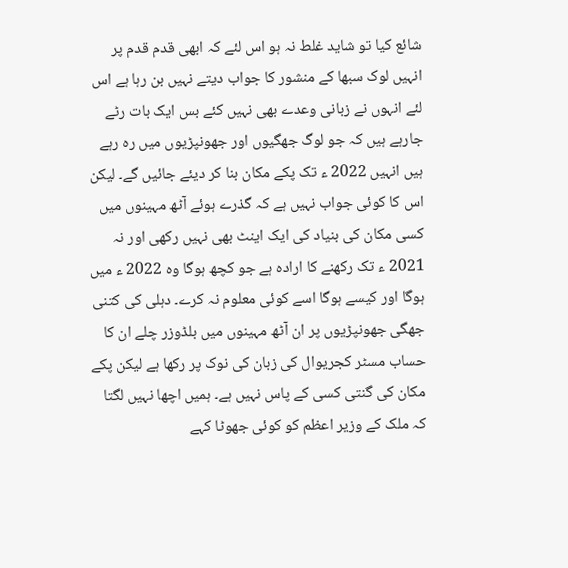شائع کیا تو شاید غلط نہ ہو اس لئے کہ ابھی قدم قدم پر انہیں لوک سبھا کے منشور کا جواب دیتے نہیں بن رہا ہے اس لئے انہوں نے زبانی وعدے بھی نہیں کئے بس ایک بات رٹے جارہے ہیں کہ جو لوگ جھگیوں اور جھونپڑیوں میں رہ رہے ہیں انہیں 2022 ء تک پکے مکان بنا کر دیئے جائیں گے۔ لیکن اس کا کوئی جواب نہیں ہے کہ گذرے ہوئے آٹھ مہینوں میں کسی مکان کی بنیاد کی ایک اینٹ بھی نہیں رکھی اور نہ 2021 ء تک رکھنے کا ارادہ ہے جو کچھ ہوگا وہ 2022 ء میں ہوگا اور کیسے ہوگا اسے کوئی معلوم نہ کرے۔ دہلی کی کتنی جھگی جھونپڑیوں پر ان آٹھ مہینوں میں بلڈوزر چلے ان کا حساب مسٹر کجریوال کی زبان کی نوک پر رکھا ہے لیکن پکے مکان کی گنتی کسی کے پاس نہیں ہے۔ ہمیں اچھا نہیں لگتا کہ ملک کے وزیر اعظم کو کوئی جھوٹا کہے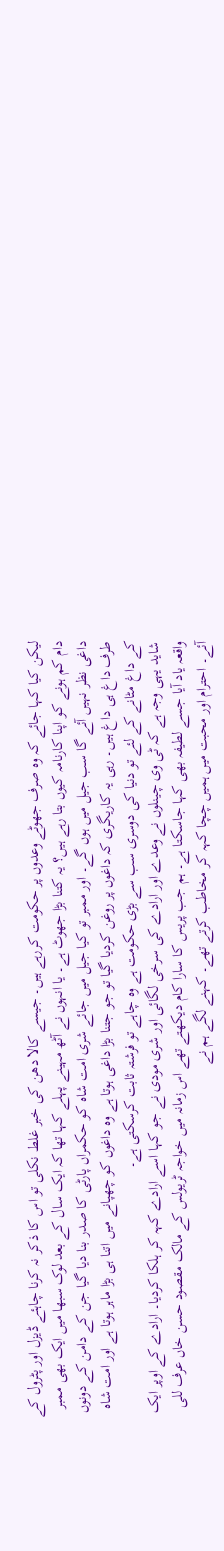لیکن کیا کہا جائے کہ وہ صرف جھوٹے وعدوں پر حکومت کررہے ہیں۔ جیسے کالا دھن کی خبر غلط نکلی تو اس کا ذکر نہ کرنا چاہئے ڈیزل اور پٹرول کے دام کم ہونے کو اپنا کارنامہ کیوں بتا رہے ہیں؟ یہ کتنا بڑا جھوٹ ہے۔ یا انہوں نے آٹھ مہینے پہلے کہا تھا کہ ایک سال کے بعد لوک سبھا میں ایک بھی ممبر داغی نظر نہیں آئے گا سب جیل میں ہوں گے۔ اور ممبر تو کیا جیل میں جائے شری امت شاہ کو حکمراں پارٹی کا صدر بنا دیا گیا جن کے دامن کے دونوں طرف داغ ہی داغ ہیں۔ رہی یہ کاریگری کہ داغوں پر روغن کردیا گیا تو جو جتنا بڑا داغی ہوتا ہے وہ داغوں کو چھپانے میں اتنا ہی بڑا ماہر ہوتا ہے اور امت شاہ کے داغ مٹانے کے لئے تو دنیا کی دوسری سب سے بڑی حکومت ہے وہ چاہے تو فرشتہ ثابت کرسکتی ہے۔
شاید یہی وجہ ہے کہ ٹی وی چینلوں نے وعدے اور ارادے کی سرخی لگائی اور شری مودی نے جو کہا اسے ارادے کہہ کر ہلکا کردیا۔ ارادے کے اوپر ایک واقعہ یاد آیا جسے لطیفہ بھی کہا جاسکتا ہے۔ ہم جب پریس کا سارا کام دیکھتے تھے اس زمانہ میں خواجہ ٹریولس کے مالک مقصود حسن خاں عرف للی آئے۔ احترام اور محبت میں ہمیں چچا کہہ کر مخاطب کرتے تھے۔ کہنے لگے ہم نے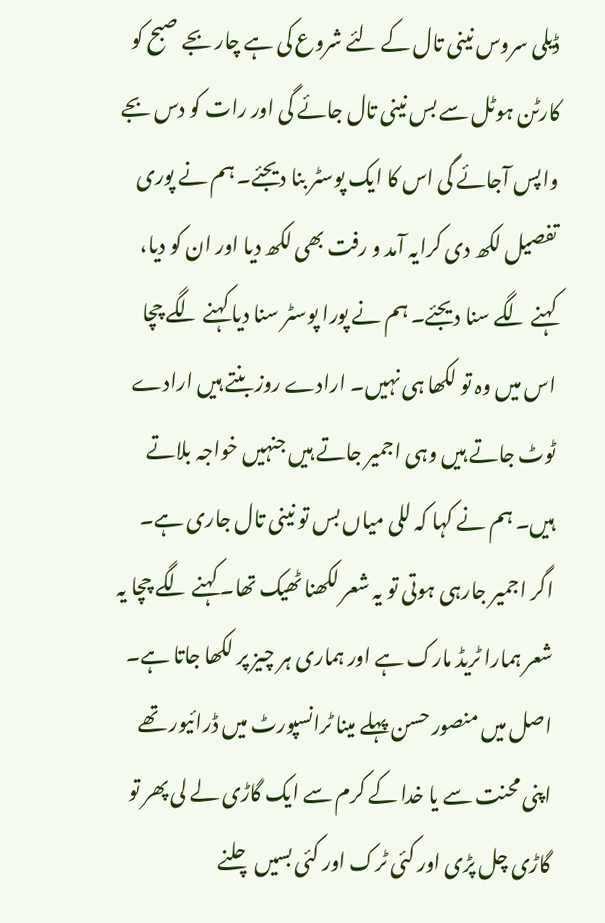ڈیلی سروس نینی تال کے لئے شروع کی ہے چار بجے صبح کو کارٹن ہوٹل سے بس نینی تال جائے گی اور رات کو دس بجے واپس آجائے گی اس کا ایک پوسٹر بنا دیجئے۔ ہم نے پوری تفصیل لکھ دی کرایہ آمد و رفت بھی لکھ دیا اور ان کو دیا، کہنے لگے سنا دیجئے۔ ہم نے پورا پوسٹر سنا دیا کہنے لگے چچا اس میں وہ تو لکھا ہی نہیں۔ ارادے روز بنتے ہیں ارادے ٹوٹ جاتے ہیں وہی اجمیر جاتے ہیں جنہیں خواجہ بلاتے ہیں۔ ہم نے کہا کہ للی میاں بس تو نینی تال جاری ہے۔ اگر اجمیر جارہی ہوتی تو یہ شعر لکھنا ٹھیک تھا۔ کہنے لگے چچا یہ شعر ہمارا ٹریڈ مارک ہے اور ہماری ہر چیز پر لکھا جاتا ہے۔
اصل میں منصور حسن پہلے مینا ٹرانسپورٹ میں ڈرائیور تھے اپنی محنت سے یا خدا کے کرم سے ایک گاڑی لے لی پھر تو گاڑی چل پڑی اور کئی ٹرک اور کئی بسیں چلنے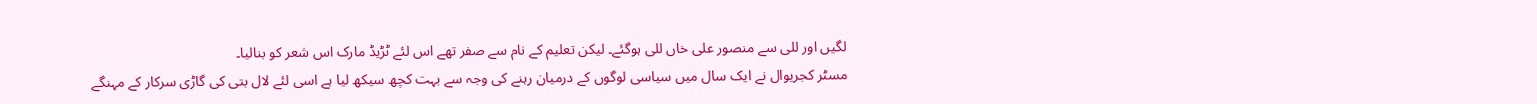لگیں اور للی سے منصور علی خاں للی ہوگئے۔ لیکن تعلیم کے نام سے صفر تھے اس لئے ٹڑیڈ مارک اس شعر کو بنالیا۔
مسٹر کجریوال نے ایک سال میں سیاسی لوگوں کے درمیان رہنے کی وجہ سے بہت کچھ سیکھ لیا ہے اسی لئے لال بتی کی گاڑی سرکار کے مہنگے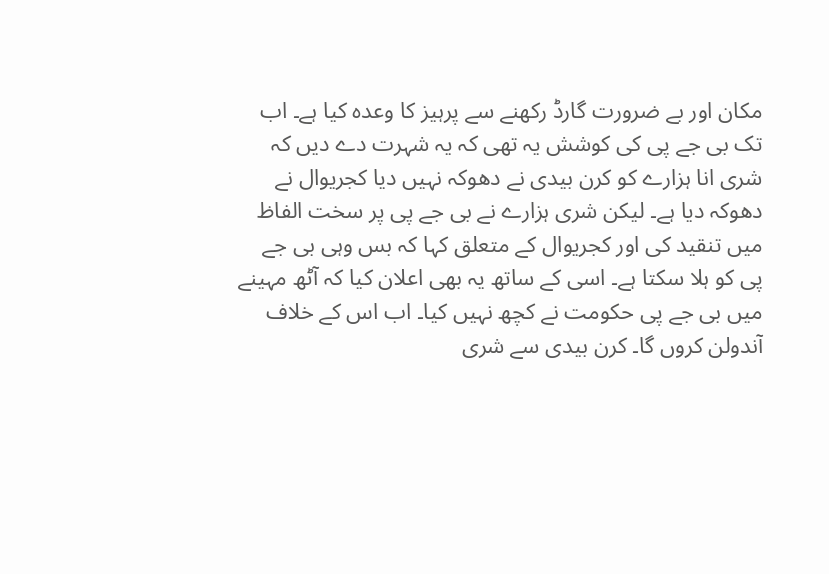مکان اور بے ضرورت گارڈ رکھنے سے پرہیز کا وعدہ کیا ہے۔ اب تک بی جے پی کی کوشش یہ تھی کہ یہ شہرت دے دیں کہ شری انا ہزارے کو کرن بیدی نے دھوکہ نہیں دیا کجریوال نے دھوکہ دیا ہے۔ لیکن شری ہزارے نے بی جے پی پر سخت الفاظ میں تنقید کی اور کجریوال کے متعلق کہا کہ بس وہی بی جے پی کو ہلا سکتا ہے۔ اسی کے ساتھ یہ بھی اعلان کیا کہ آٹھ مہینے میں بی جے پی حکومت نے کچھ نہیں کیا۔ اب اس کے خلاف آندولن کروں گا۔ کرن بیدی سے شری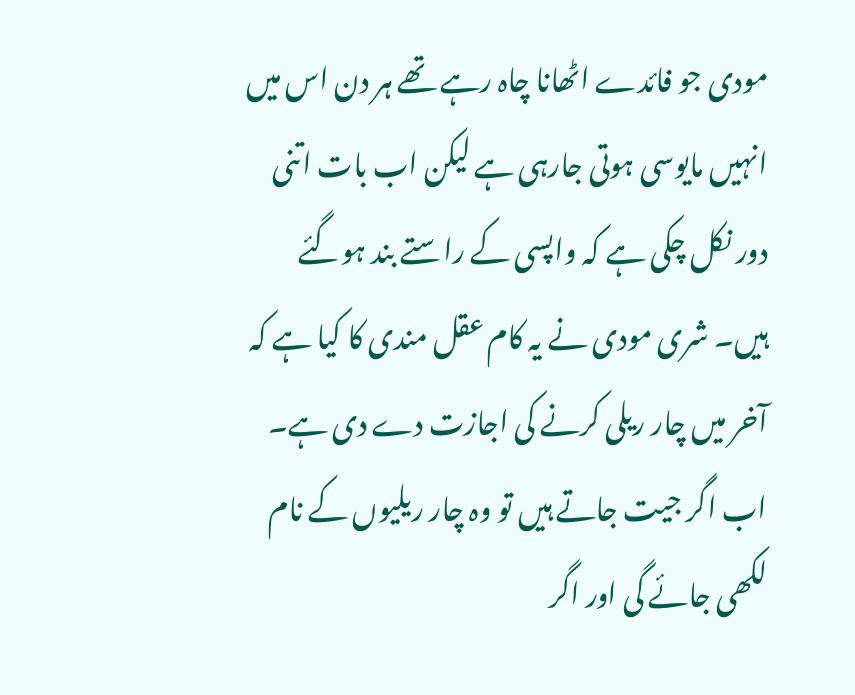مودی جو فائدے اٹھانا چاہ رہے تھے ہر دن اس میں انہیں مایوسی ہوتی جارہی ہے لیکن اب بات اتنی دور نکل چکی ہے کہ واپسی کے راستے بند ہوگئے ہیں۔ شری مودی نے یہ کام عقل مندی کا کیا ہے کہ آخر میں چار ریلی کرنے کی اجازت دے دی ہے۔ اب اگر جیت جاتے ہیں تو وہ چار ریلیوں کے نام لکھی جائے گی اور اگر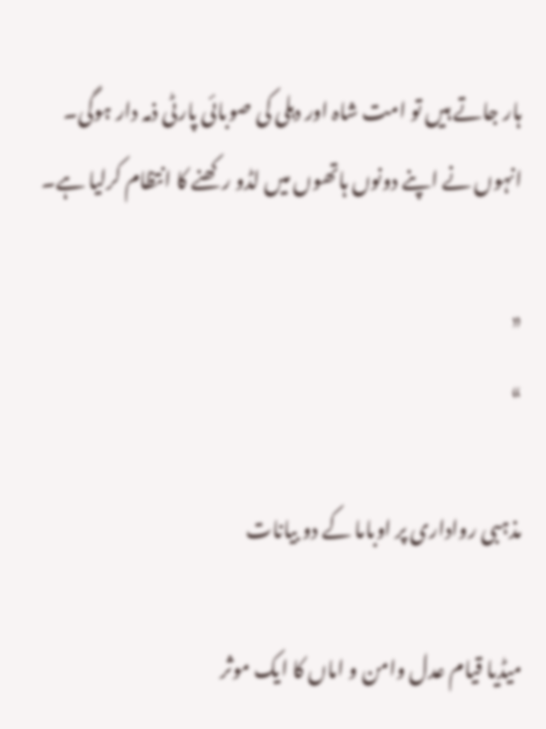ہار جاتے ہیں تو امت شاہ اور دہلی کی صوبائی پارٹی ذمہ دار ہوگی۔ انہوں نے اپنے دونوں ہاتھوں میں لڈو رکھنے کا انتظام کرلیا ہے۔

«
»

مذہبی رواداری پر اوباما کے دو بیانات

میڈیا قیام عدل وامن و اماں کا ایک موثر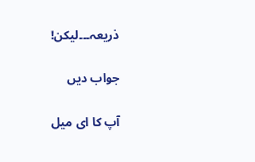ذریعہ۔۔۔لیکن!

جواب دیں

آپ کا ای میل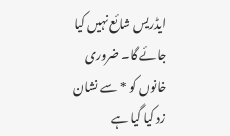ایڈریس شائع نہیں کیا جائے گا۔ ضروری خانوں کو * سے نشان زد کیا گیا ہے